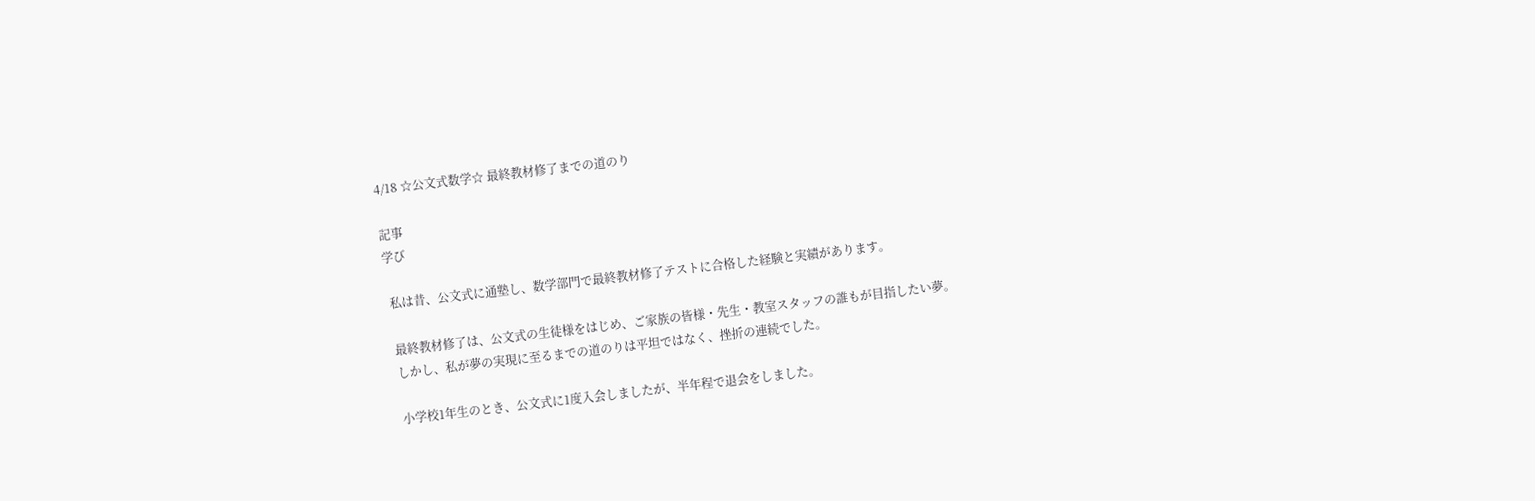4/18 ☆公文式数学☆ 最終教材修了までの道のり

記事
学び

 私は昔、公文式に通塾し、数学部門で最終教材修了テストに合格した経験と実績があります。

 最終教材修了は、公文式の生徒様をはじめ、ご家族の皆様・先生・教室スタッフの誰もが目指したい夢。
 しかし、私が夢の実現に至るまでの道のりは平坦ではなく、挫折の連続でした。

 小学校1年生のとき、公文式に1度入会しましたが、半年程で退会をしました。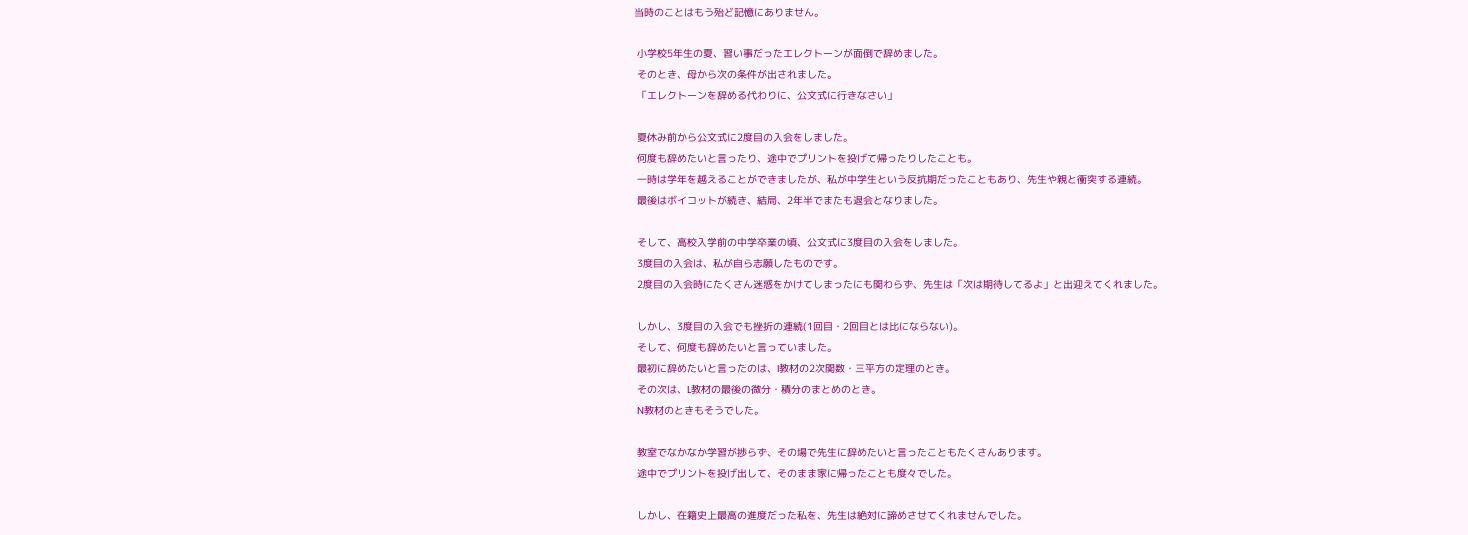当時のことはもう殆ど記憶にありません。

 小学校5年生の夏、習い事だったエレクトーンが面倒で辞めました。
 そのとき、母から次の条件が出されました。
 「エレクトーンを辞める代わりに、公文式に行きなさい」

 夏休み前から公文式に2度目の入会をしました。
 何度も辞めたいと言ったり、途中でプリントを投げて帰ったりしたことも。
 一時は学年を越えることができましたが、私が中学生という反抗期だったこともあり、先生や親と衝突する連続。
 最後はボイコットが続き、結局、2年半でまたも退会となりました。

 そして、高校入学前の中学卒業の頃、公文式に3度目の入会をしました。
 3度目の入会は、私が自ら志願したものです。
 2度目の入会時にたくさん迷惑をかけてしまったにも関わらず、先生は「次は期待してるよ」と出迎えてくれました。

 しかし、3度目の入会でも挫折の連続(1回目・2回目とは比にならない)。
 そして、何度も辞めたいと言っていました。
 最初に辞めたいと言ったのは、I教材の2次関数・三平方の定理のとき。
 その次は、L教材の最後の微分・積分のまとめのとき。
 N教材のときもそうでした。

 教室でなかなか学習が捗らず、その場で先生に辞めたいと言ったこともたくさんあります。
 途中でプリントを投げ出して、そのまま家に帰ったことも度々でした。

 しかし、在籍史上最高の進度だった私を、先生は絶対に諦めさせてくれませんでした。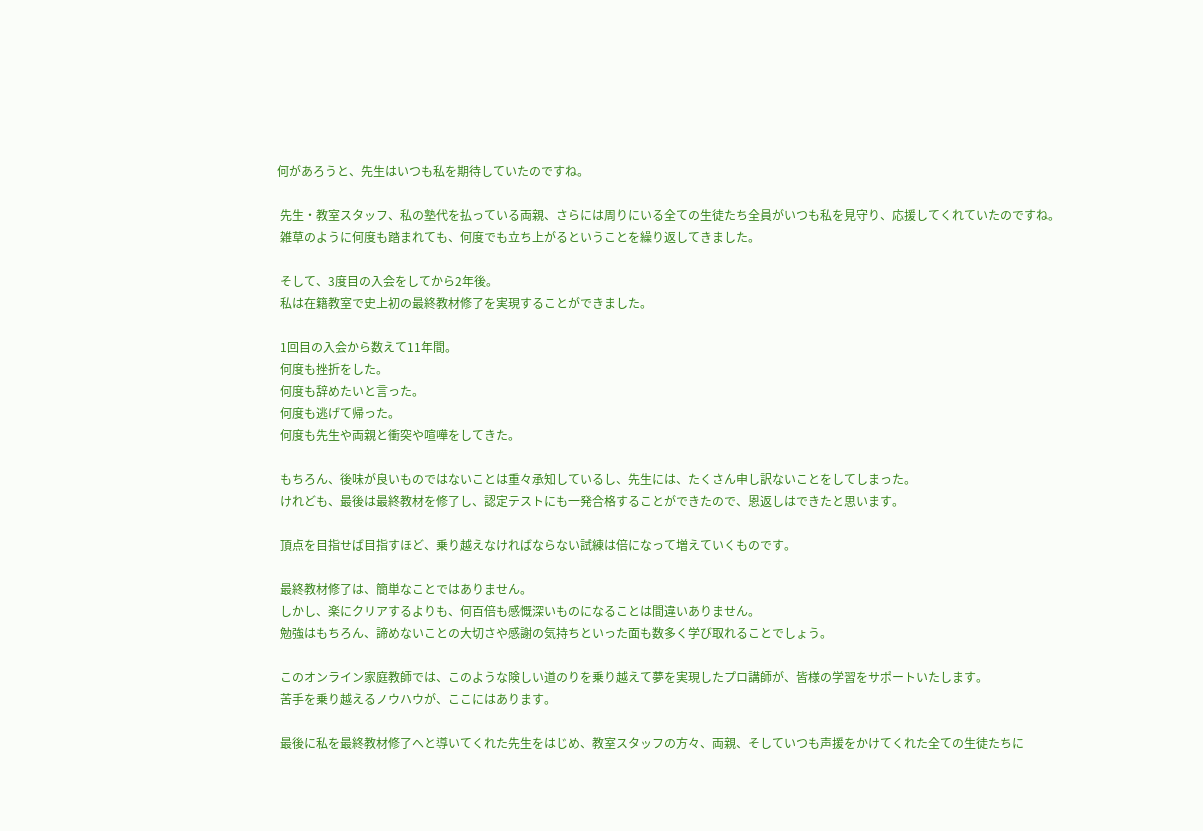何があろうと、先生はいつも私を期待していたのですね。

 先生・教室スタッフ、私の塾代を払っている両親、さらには周りにいる全ての生徒たち全員がいつも私を見守り、応援してくれていたのですね。
 雑草のように何度も踏まれても、何度でも立ち上がるということを繰り返してきました。

 そして、3度目の入会をしてから2年後。
 私は在籍教室で史上初の最終教材修了を実現することができました。

 1回目の入会から数えて11年間。
 何度も挫折をした。
 何度も辞めたいと言った。
 何度も逃げて帰った。
 何度も先生や両親と衝突や喧嘩をしてきた。

 もちろん、後味が良いものではないことは重々承知しているし、先生には、たくさん申し訳ないことをしてしまった。
 けれども、最後は最終教材を修了し、認定テストにも一発合格することができたので、恩返しはできたと思います。

 頂点を目指せば目指すほど、乗り越えなければならない試練は倍になって増えていくものです。

 最終教材修了は、簡単なことではありません。
 しかし、楽にクリアするよりも、何百倍も感慨深いものになることは間違いありません。
 勉強はもちろん、諦めないことの大切さや感謝の気持ちといった面も数多く学び取れることでしょう。

 このオンライン家庭教師では、このような険しい道のりを乗り越えて夢を実現したプロ講師が、皆様の学習をサポートいたします。
 苦手を乗り越えるノウハウが、ここにはあります。

 最後に私を最終教材修了へと導いてくれた先生をはじめ、教室スタッフの方々、両親、そしていつも声援をかけてくれた全ての生徒たちに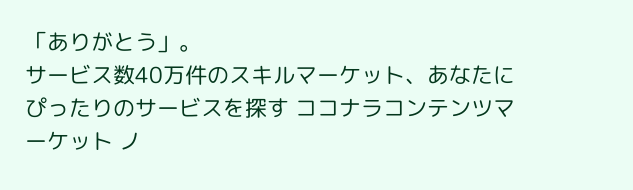「ありがとう」。
サービス数40万件のスキルマーケット、あなたにぴったりのサービスを探す ココナラコンテンツマーケット ノ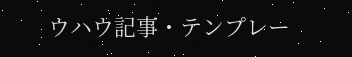ウハウ記事・テンプレー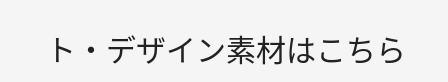ト・デザイン素材はこちら